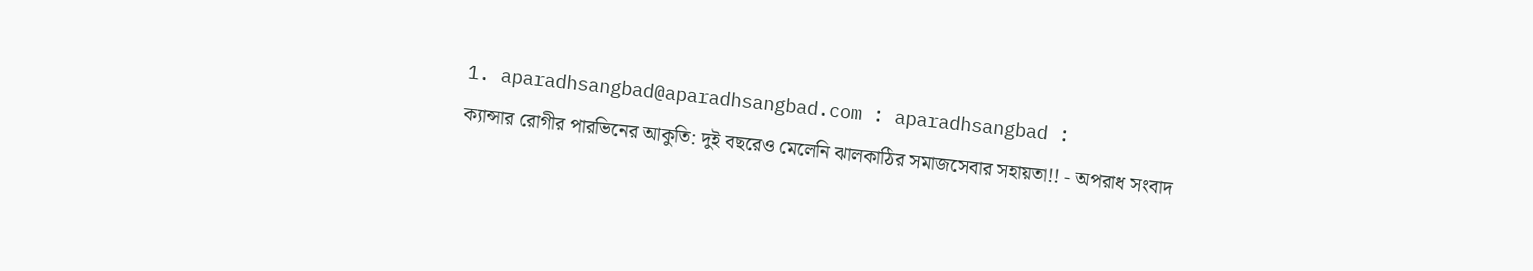1. aparadhsangbad@aparadhsangbad.com : aparadhsangbad :
ক্যান্সার রোগীর পারভিনের আকুতি: দুই বছরেও মেলেনি ঝালকাঠির সমাজসেবার সহায়তা!! - অপরাধ সংবাদ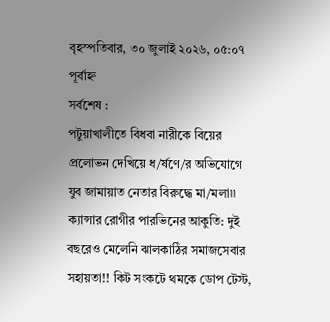বৃহস্পতিবার, ৩০ জুলাই ২০২৬, ০৫:০৭ পূর্বাহ্ন
সর্বশেষ :
পটুয়াখালীতে বিধবা নারীকে বিয়ের প্রলোভন দেখিয়ে ধ/র্ষণে/র অভিযোগে যুব জামায়াত নেতার বিরুদ্ধে মা/মলা৷৷  ক্যান্সার রোগীর পারভিনের আকুতি: দুই বছরেও মেলেনি ঝালকাঠির সমাজসেবার সহায়তা!! কিট সংকটে থমকে ডোপ টেস্ট,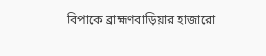বিপাকে ব্রাহ্মণবাড়িয়ার হাজারো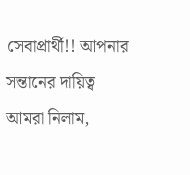সেবাপ্রার্থী!! আপনার সন্তানের দায়িত্ব আমরা নিলাম,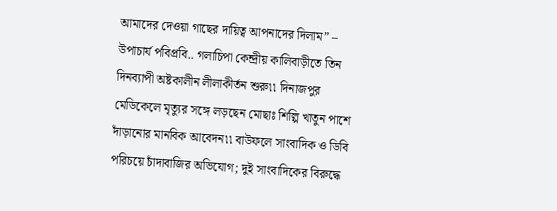আমাদের দেওয়া গাছের দায়িত্ব আপনাদের দিলাম” – উপাচার্য পবিপ্রবি.. গলাচিপা কেন্দ্রীয় কালিবাড়ীতে তিন দিনব্যাপী অষ্টকালীন লীলাকীর্তন শুরু৷৷ দিনাজপুর মেডিকেলে মৃত্যুর সঙ্গে লড়ছেন মোছাঃ শিল্পি খাতুন পাশে দাঁড়ানোর মানবিক আবেদন৷৷ বাউফলে সাংবাদিক ও ডিবি পরিচয়ে চাঁদাবাজির অভিযোগ; দুই সাংবাদিকের বিরুদ্ধে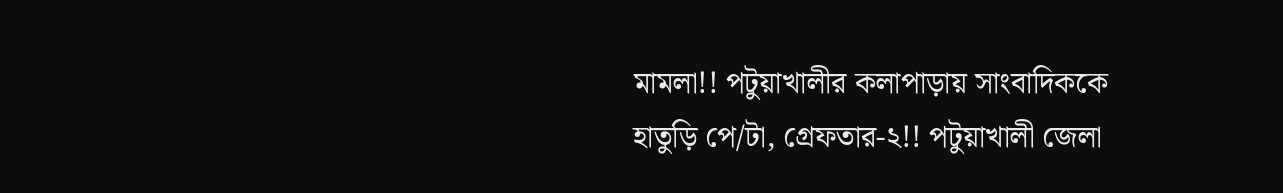মামলা!! পটুয়াখালীর কলাপাড়ায় সাংবাদিককে হাতুড়ি পে/টা, গ্রেফতার-২!! পটুয়াখালী জেলা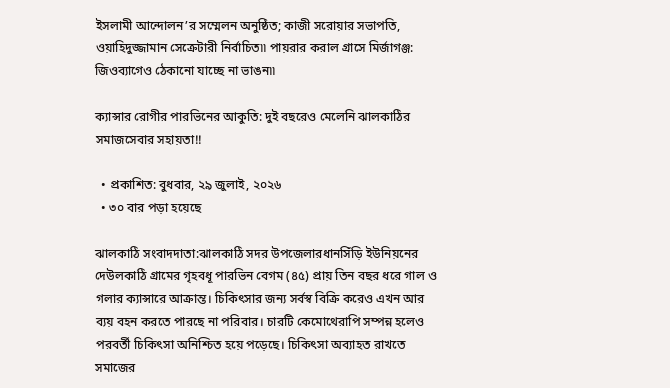ইসলামী আন্দোলন’র সম্মেলন অনুষ্ঠিত; কাজী সরোয়ার সভাপতি, ওয়াহিদুজ্জামান সেক্রেটারী নির্বাচিত৷৷ পায়রার করাল গ্রাসে মির্জাগঞ্জ: জিওব্যাগেও ঠেকানো যাচ্ছে না ভাঙন৷৷

ক্যান্সার রোগীর পারভিনের আকুতি: দুই বছরেও মেলেনি ঝালকাঠির সমাজসেবার সহায়তা!!

  • প্রকাশিত: বুধবার, ২৯ জুলাই, ২০২৬
  • ৩০ বার পড়া হয়েছে

ঝালকাঠি সংবাদদাতা:ঝালকাঠি সদর উপজেলারধানসিঁড়ি ইউনিয়নের দেউলকাঠি গ্রামের গৃহবধূ পারভিন বেগম (৪৫) প্রায় তিন বছর ধরে গাল ও গলার ক্যান্সারে আক্রান্ত। চিকিৎসার জন্য সর্বস্ব বিক্রি করেও এখন আর ব্যয় বহন করতে পারছে না পরিবার। চারটি কেমোথেরাপি সম্পন্ন হলেও পরবর্তী চিকিৎসা অনিশ্চিত হয়ে পড়েছে। চিকিৎসা অব্যাহত রাখতে সমাজের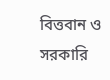বিত্তবান ও সরকারি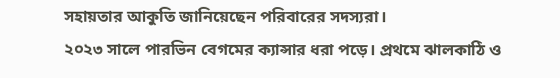সহায়তার আকুতি জানিয়েছেন পরিবারের সদস্যরা।
২০২৩ সালে পারভিন বেগমের ক্যান্সার ধরা পড়ে। প্রথমে ঝালকাঠি ও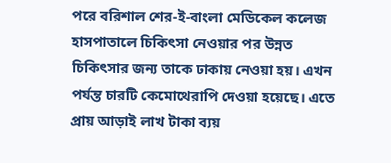পরে বরিশাল শের-ই-বাংলা মেডিকেল কলেজ হাসপাতালে চিকিৎসা নেওয়ার পর উন্নত চিকিৎসার জন্য তাকে ঢাকায় নেওয়া হয়। এখন পর্যন্ত চারটি কেমোথেরাপি দেওয়া হয়েছে। এতে প্রায় আড়াই লাখ টাকা ব্যয়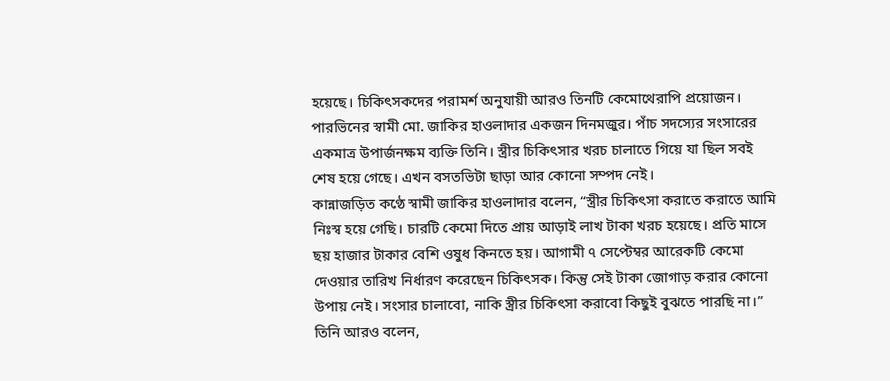হয়েছে। চিকিৎসকদের পরামর্শ অনুযায়ী আরও তিনটি কেমোথেরাপি প্রয়োজন। পারভিনের স্বামী মো. জাকির হাওলাদার একজন দিনমজুর। পাঁচ সদস্যের সংসারের একমাত্র উপার্জনক্ষম ব্যক্তি তিনি। স্ত্রীর চিকিৎসার খরচ চালাতে গিয়ে যা ছিল সবই শেষ হয়ে গেছে। এখন বসতভিটা ছাড়া আর কোনো সম্পদ নেই।
কান্নাজড়িত কণ্ঠে স্বামী জাকির হাওলাদার বলেন, “স্ত্রীর চিকিৎসা করাতে করাতে আমি নিঃস্ব হয়ে গেছি। চারটি কেমো দিতে প্রায় আড়াই লাখ টাকা খরচ হয়েছে। প্রতি মাসে ছয় হাজার টাকার বেশি ওষুধ কিনতে হয়। আগামী ৭ সেপ্টেম্বর আরেকটি কেমো দেওয়ার তারিখ নির্ধারণ করেছেন চিকিৎসক। কিন্তু সেই টাকা জোগাড় করার কোনো উপায় নেই। সংসার চালাবো, নাকি স্ত্রীর চিকিৎসা করাবো কিছুই বুঝতে পারছি না।” তিনি আরও বলেন,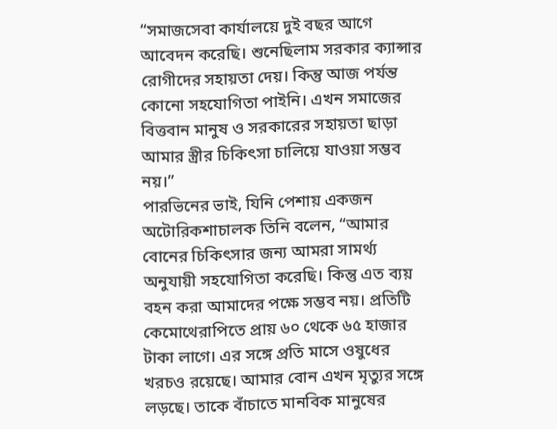“সমাজসেবা কার্যালয়ে দুই বছর আগে আবেদন করেছি। শুনেছিলাম সরকার ক্যান্সার রোগীদের সহায়তা দেয়। কিন্তু আজ পর্যন্ত কোনো সহযোগিতা পাইনি। এখন সমাজের বিত্তবান মানুষ ও সরকারের সহায়তা ছাড়া আমার স্ত্রীর চিকিৎসা চালিয়ে যাওয়া সম্ভব নয়।”
পারভিনের ভাই, যিনি পেশায় একজন অটোরিকশাচালক তিনি বলেন, “আমার বোনের চিকিৎসার জন্য আমরা সামর্থ্য অনুযায়ী সহযোগিতা করেছি। কিন্তু এত ব্যয় বহন করা আমাদের পক্ষে সম্ভব নয়। প্রতিটি কেমোথেরাপিতে প্রায় ৬০ থেকে ৬৫ হাজার টাকা লাগে। এর সঙ্গে প্রতি মাসে ওষুধের খরচও রয়েছে। আমার বোন এখন মৃত্যুর সঙ্গে লড়ছে। তাকে বাঁচাতে মানবিক মানুষের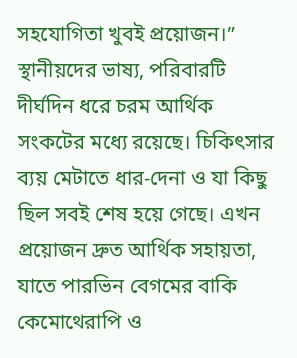সহযোগিতা খুবই প্রয়োজন।”
স্থানীয়দের ভাষ্য, পরিবারটি দীর্ঘদিন ধরে চরম আর্থিক সংকটের মধ্যে রয়েছে। চিকিৎসার ব্যয় মেটাতে ধার-দেনা ও যা কিছু ছিল সবই শেষ হয়ে গেছে। এখন প্রয়োজন দ্রুত আর্থিক সহায়তা, যাতে পারভিন বেগমের বাকি কেমোথেরাপি ও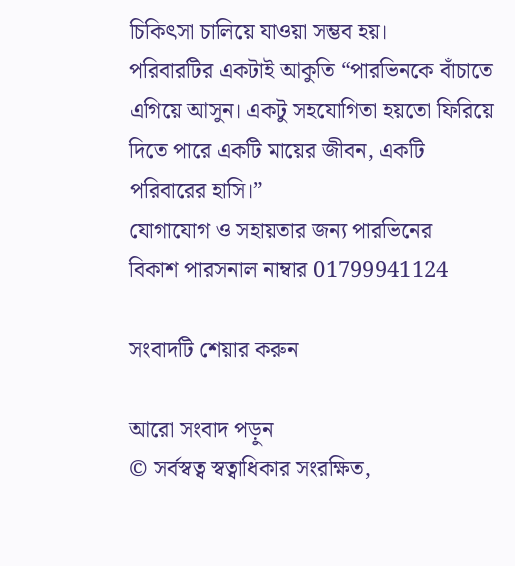চিকিৎসা চালিয়ে যাওয়া সম্ভব হয়।
পরিবারটির একটাই আকুতি “পারভিনকে বাঁচাতে এগিয়ে আসুন। একটু সহযোগিতা হয়তো ফিরিয়ে দিতে পারে একটি মায়ের জীবন, একটি পরিবারের হাসি।”
যোগাযোগ ও সহায়তার জন্য পারভিনের
বিকাশ পারসনাল নাম্বার 01799941124

সংবাদটি শেয়ার করুন

আরো সংবাদ পড়ুন
© সর্বস্বত্ব স্বত্বাধিকার সংরক্ষিত,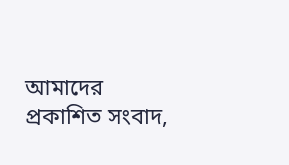আমাদের প্রকাশিত সংবাদ,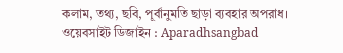কলাম, তথ্য, ছবি, পূর্বানুমতি ছাড়া ব্যবহার অপরাধ।
ওয়েবসাইট ডিজাইন : Aparadhsangbad